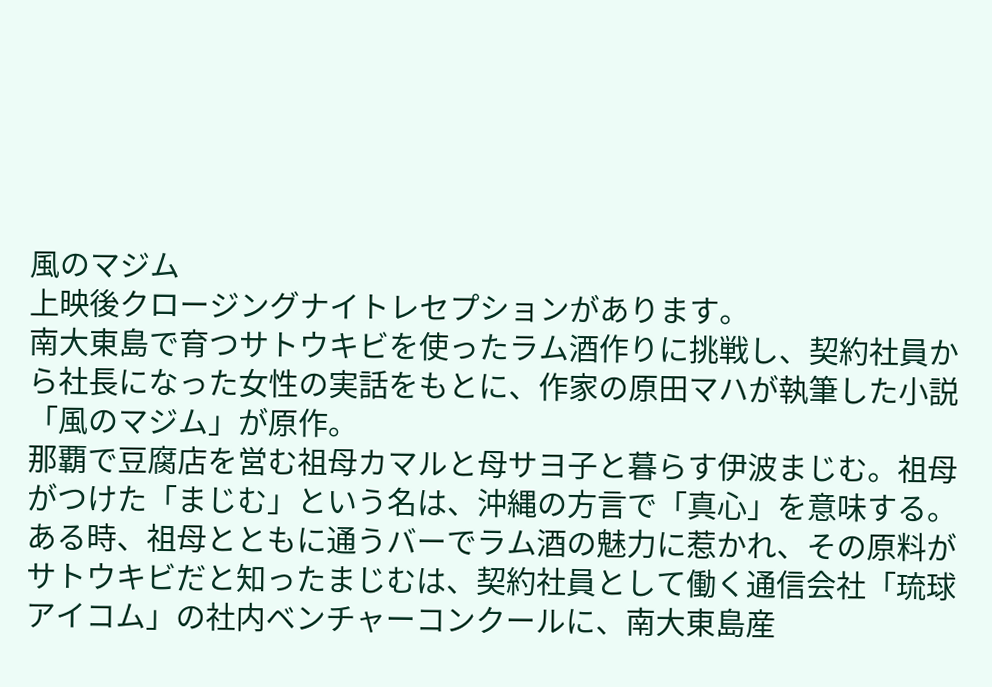風のマジム
上映後クロージングナイトレセプションがあります。
南大東島で育つサトウキビを使ったラム酒作りに挑戦し、契約社員から社長になった女性の実話をもとに、作家の原田マハが執筆した小説「風のマジム」が原作。
那覇で豆腐店を営む祖母カマルと母サヨ子と暮らす伊波まじむ。祖母がつけた「まじむ」という名は、沖縄の方言で「真心」を意味する。ある時、祖母とともに通うバーでラム酒の魅力に惹かれ、その原料がサトウキビだと知ったまじむは、契約社員として働く通信会社「琉球アイコム」の社内ベンチャーコンクールに、南大東島産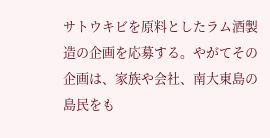サトウキビを原料としたラム酒製造の企画を応募する。やがてその企画は、家族や会社、南大東島の島民をも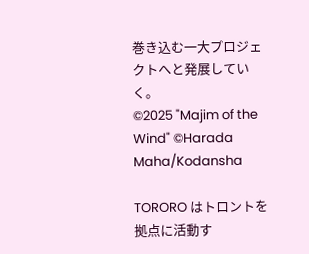巻き込む一大プロジェクトへと発展していく。
©2025 "Majim of the Wind" ©Harada Maha/Kodansha

TORORO はトロントを拠点に活動す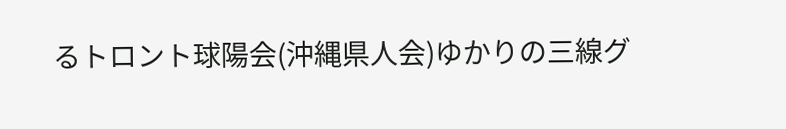るトロント球陽会(沖縄県人会)ゆかりの三線グ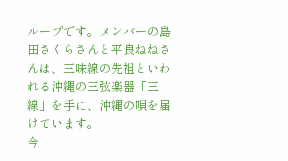ループです。メンバーの島田さくらさんと平良ねねさんは、三味線の先祖といわれる沖縄の三弦楽器「三線」を手に、沖縄の唄を届けています。
今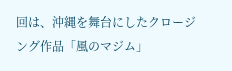回は、沖縄を舞台にしたクロージング作品「風のマジム」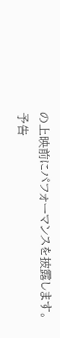の上映前にパフォーマンスを披露します。
予告